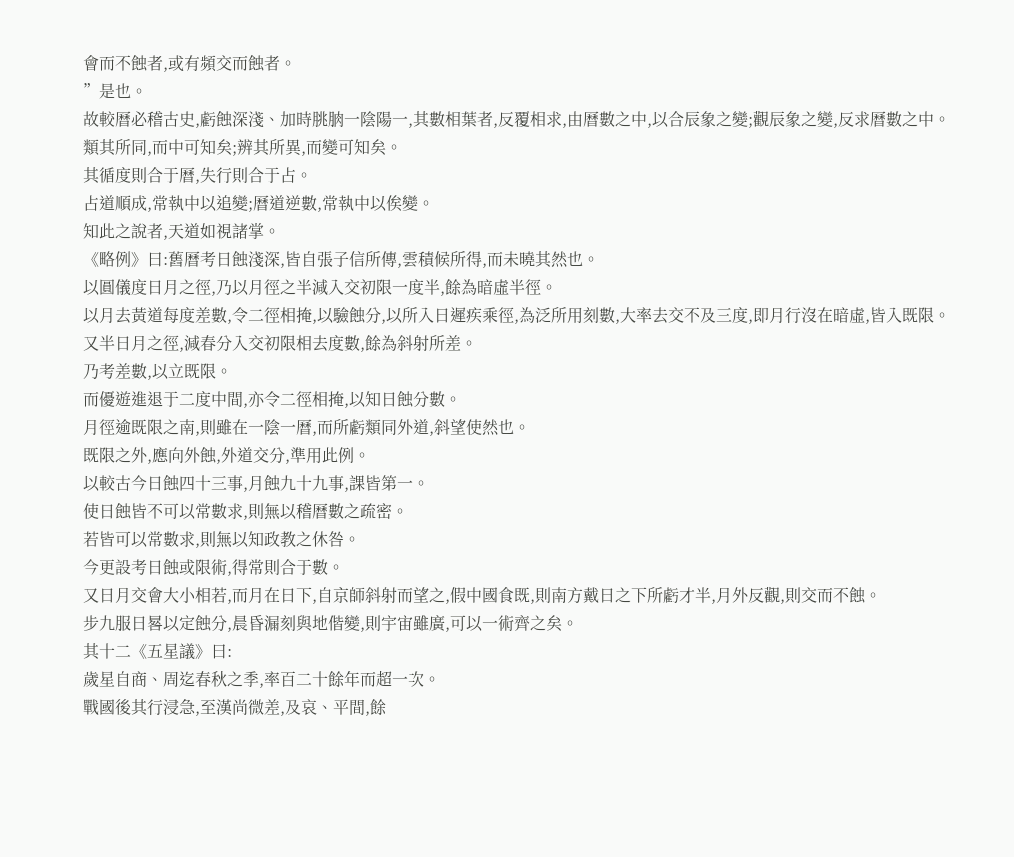會而不蝕者,或有頻交而蝕者。
”是也。
故較曆必稽古史,虧蝕深淺、加時朓朒一陰陽一,其數相葉者,反覆相求,由曆數之中,以合辰象之變;觀辰象之變,反求曆數之中。
類其所同,而中可知矣;辨其所異,而變可知矣。
其循度則合于曆,失行則合于占。
占道順成,常執中以追變;曆道逆數,常執中以俟變。
知此之說者,天道如視諸掌。
《略例》曰:舊曆考日蝕淺深,皆自張子信所傳,雲積候所得,而未曉其然也。
以圓儀度日月之徑,乃以月徑之半減入交初限一度半,餘為暗虛半徑。
以月去黃道每度差數,令二徑相掩,以驗蝕分,以所入日遲疾乘徑,為泛所用刻數,大率去交不及三度,即月行沒在暗虛,皆入既限。
又半日月之徑,減春分入交初限相去度數,餘為斜射所差。
乃考差數,以立既限。
而優遊進退于二度中間,亦令二徑相掩,以知日蝕分數。
月徑逾既限之南,則雖在一陰一曆,而所虧類同外道,斜望使然也。
既限之外,應向外蝕,外道交分,準用此例。
以較古今日蝕四十三事,月蝕九十九事,課皆第一。
使日蝕皆不可以常數求,則無以稽曆數之疏密。
若皆可以常數求,則無以知政教之休咎。
今更設考日蝕或限術,得常則合于數。
又日月交會大小相若,而月在日下,自京師斜射而望之,假中國食既,則南方戴日之下所虧才半,月外反觀,則交而不蝕。
步九服日晷以定蝕分,晨昏漏刻與地偕變,則宇宙雖廣,可以一術齊之矣。
其十二《五星議》曰:
歲星自商、周迄春秋之季,率百二十餘年而超一次。
戰國後其行浸急,至漢尚微差,及哀、平間,餘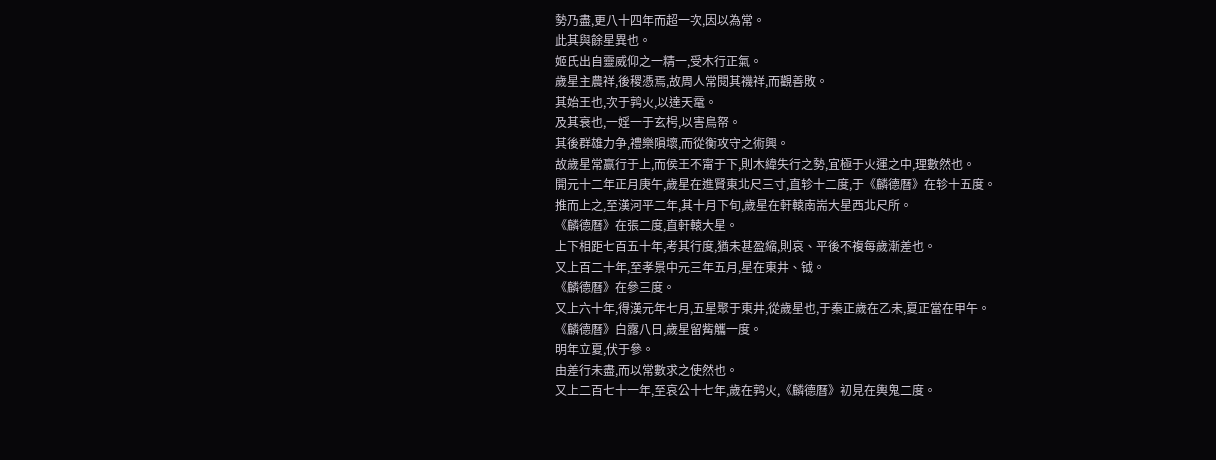勢乃盡,更八十四年而超一次,因以為常。
此其與餘星異也。
姬氏出自靈威仰之一精一,受木行正氣。
歲星主農祥,後稷憑焉,故周人常閱其禨祥,而觀善敗。
其始王也,次于鹑火,以達天鼋。
及其衰也,一婬一于玄枵,以害鳥帑。
其後群雄力争,禮樂隕壞,而從衡攻守之術興。
故歲星常赢行于上,而侯王不甯于下,則木緯失行之勢,宜極于火運之中,理數然也。
開元十二年正月庚午,歲星在進賢東北尺三寸,直轸十二度,于《麟德曆》在轸十五度。
推而上之,至漢河平二年,其十月下旬,歲星在軒轅南耑大星西北尺所。
《麟德曆》在張二度,直軒轅大星。
上下相距七百五十年,考其行度,猶未甚盈縮,則哀、平後不複每歲漸差也。
又上百二十年,至孝景中元三年五月,星在東井、钺。
《麟德曆》在參三度。
又上六十年,得漢元年七月,五星聚于東井,從歲星也,于秦正歲在乙未,夏正當在甲午。
《麟德曆》白露八日,歲星留觜觿一度。
明年立夏,伏于參。
由差行未盡,而以常數求之使然也。
又上二百七十一年,至哀公十七年,歲在鹑火,《麟德曆》初見在輿鬼二度。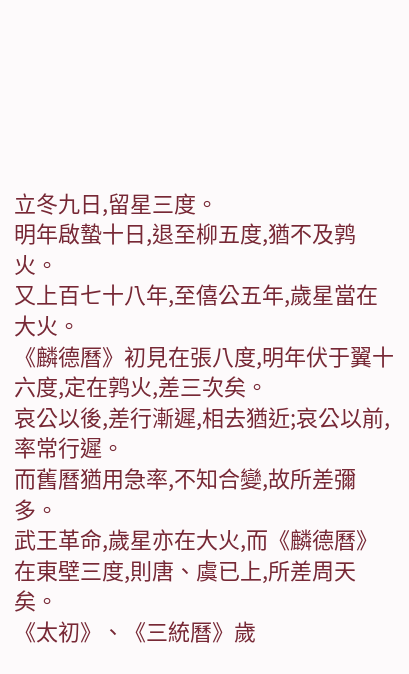立冬九日,留星三度。
明年啟蟄十日,退至柳五度,猶不及鹑火。
又上百七十八年,至僖公五年,歲星當在大火。
《麟德曆》初見在張八度,明年伏于翼十六度,定在鹑火,差三次矣。
哀公以後,差行漸遲,相去猶近;哀公以前,率常行遲。
而舊曆猶用急率,不知合變,故所差彌多。
武王革命,歲星亦在大火,而《麟德曆》在東壁三度,則唐、虞已上,所差周天矣。
《太初》、《三統曆》歲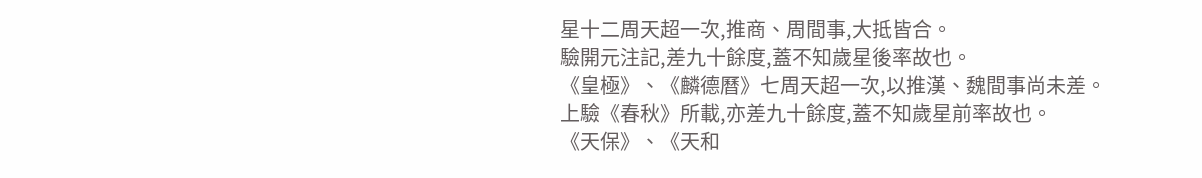星十二周天超一次,推商、周間事,大抵皆合。
驗開元注記,差九十餘度,蓋不知歲星後率故也。
《皇極》、《麟德曆》七周天超一次,以推漢、魏間事尚未差。
上驗《春秋》所載,亦差九十餘度,蓋不知歲星前率故也。
《天保》、《天和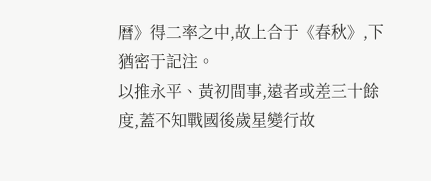曆》得二率之中,故上合于《春秋》,下猶密于記注。
以推永平、黃初間事,遠者或差三十餘度,蓋不知戰國後歲星變行故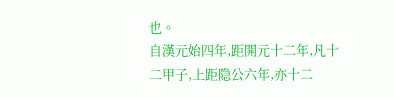也。
自漢元始四年,距開元十二年,凡十二甲子,上距隐公六年,亦十二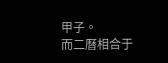甲子。
而二曆相合于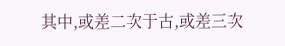其中,或差二次于古,或差三次